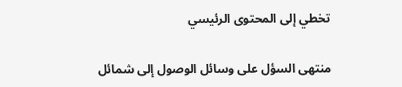تخطي إلى المحتوى الرئيسي

منتهى السؤل على وسائل الوصول إلى شمائل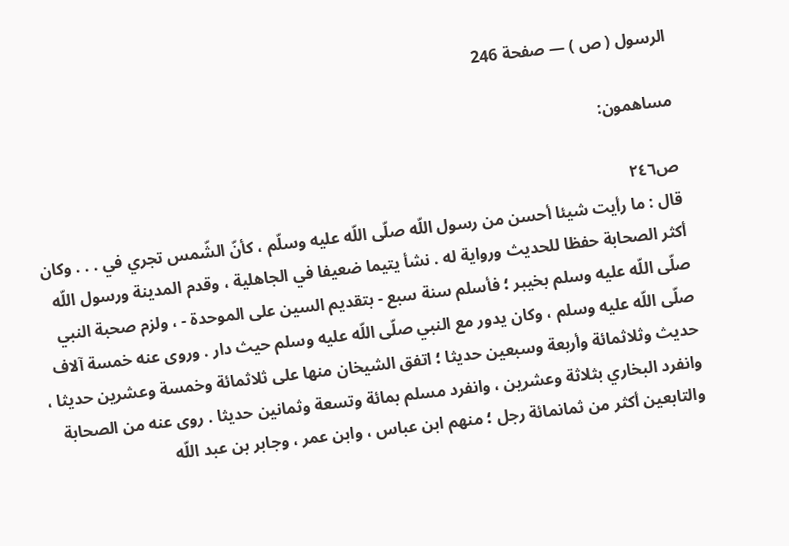الرسول ( ص ) — صفحة 246

مساهمون:

ص٢٤٦
قال : ما رأيت شيئا أحسن من رسول اللّه صلّى اللّه عليه وسلّم ، كأنّ الشّمس تجري في . . . وكان أكثر الصحابة حفظا للحديث ورواية له . نشأ يتيما ضعيفا في الجاهلية ، وقدم المدينة ورسول اللّه صلّى اللّه عليه وسلم بخيبر ؛ فأسلم سنة سبع - بتقديم السين على الموحدة - ، ولزم صحبة النبي صلّى اللّه عليه وسلم ، وكان يدور مع النبي صلّى اللّه عليه وسلم حيث دار . وروى عنه خمسة آلاف حديث وثلاثمائة وأربعة وسبعين حديثا ؛ اتفق الشيخان منها على ثلاثمائة وخمسة وعشرين حديثا ، وانفرد البخاري بثلاثة وعشرين ، وانفرد مسلم بمائة وتسعة وثمانين حديثا . روى عنه من الصحابة والتابعين أكثر من ثمانمائة رجل ؛ منهم ابن عباس ، وابن عمر ، وجابر بن عبد اللّه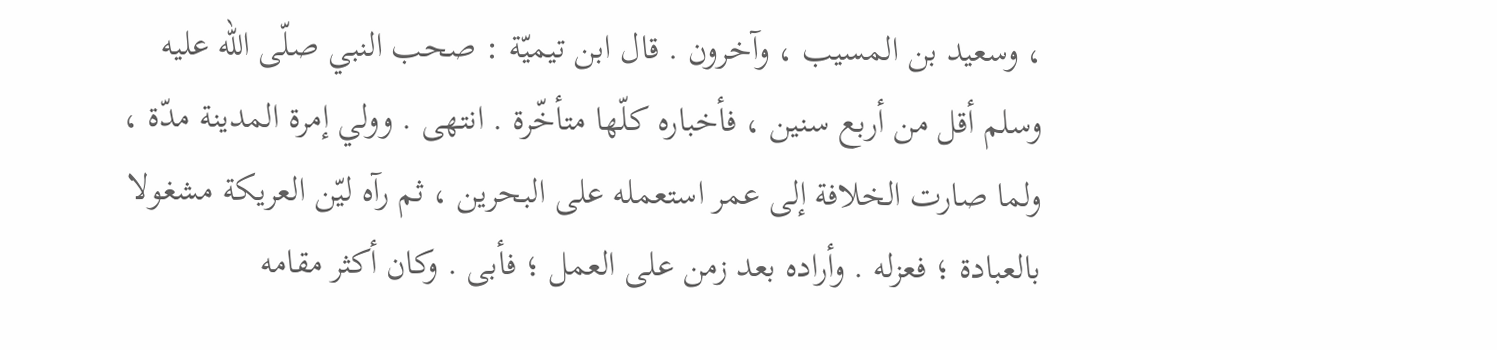، وسعيد بن المسيب ، وآخرون . قال ابن تيميّة : صحب النبي صلّى اللّه عليه وسلم أقل من أربع سنين ، فأخباره كلّها متأخّرة . انتهى . وولي إمرة المدينة مدّة ، ولما صارت الخلافة إلى عمر استعمله على البحرين ، ثم رآه ليّن العريكة مشغولا بالعبادة ؛ فعزله . وأراده بعد زمن على العمل ؛ فأبى . وكان أكثر مقامه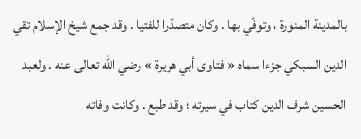بالمدينة المنورة ، وتوفّي بها . وكان متصدّرا للفتيا . وقد جمع شيخ الإسلام تقي الدين السبكي جزءا سماه « فتاوى أبي هريرة » رضي اللّه تعالى عنه . ولعبد الحسين شرف الدين كتاب في سيرته ؛ وقد طبع . وكانت وفاته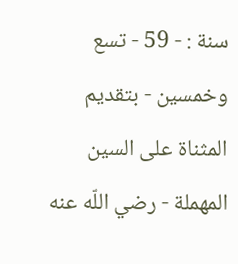سنة : - 59 - تسع وخمسين - بتقديم المثناة على السين المهملة - رضي اللّه عنه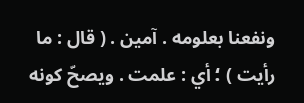ونفعنا بعلومه . آمين . ( قال : ما رأيت ) ؛ أي : علمت . ويصحّ كونه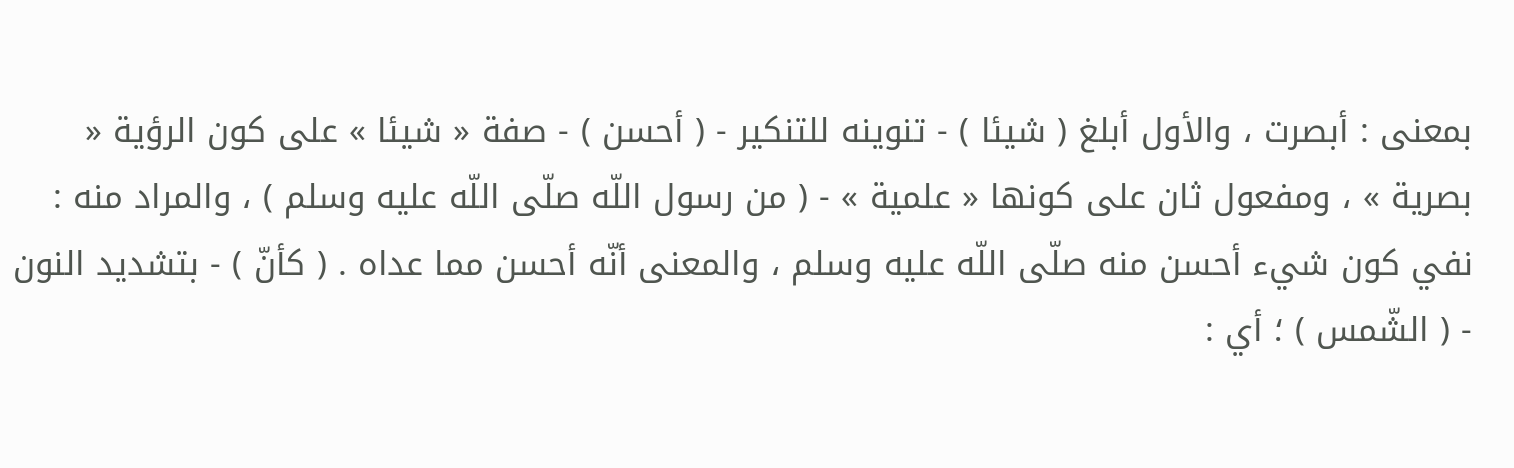بمعنى : أبصرت ، والأول أبلغ ( شيئا ) - تنوينه للتنكير - ( أحسن ) - صفة « شيئا » على كون الرؤية « بصرية » ، ومفعول ثان على كونها « علمية » - ( من رسول اللّه صلّى اللّه عليه وسلم ) ، والمراد منه : نفي كون شيء أحسن منه صلّى اللّه عليه وسلم ، والمعنى أنّه أحسن مما عداه . ( كأنّ ) - بتشديد النون - ( الشّمس ) ؛ أي :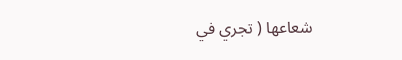شعاعها ( تجري في